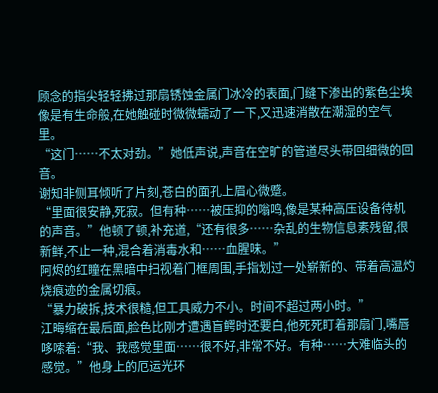顾念的指尖轻轻拂过那扇锈蚀金属门冰冷的表面,门缝下渗出的紫色尘埃像是有生命般,在她触碰时微微蠕动了一下,又迅速消散在潮湿的空气里。
“这门……不太对劲。”她低声说,声音在空旷的管道尽头带回细微的回音。
谢知非侧耳倾听了片刻,苍白的面孔上眉心微蹙。
“里面很安静,死寂。但有种……被压抑的嗡鸣,像是某种高压设备待机的声音。”他顿了顿,补充道,“还有很多……杂乱的生物信息素残留,很新鲜,不止一种,混合着消毒水和……血腥味。”
阿烬的红瞳在黑暗中扫视着门框周围,手指划过一处崭新的、带着高温灼烧痕迹的金属切痕。
“暴力破拆,技术很糙,但工具威力不小。时间不超过两小时。”
江晦缩在最后面,脸色比刚才遭遇盲鳄时还要白,他死死盯着那扇门,嘴唇哆嗦着:“我、我感觉里面……很不好,非常不好。有种……大难临头的感觉。”他身上的厄运光环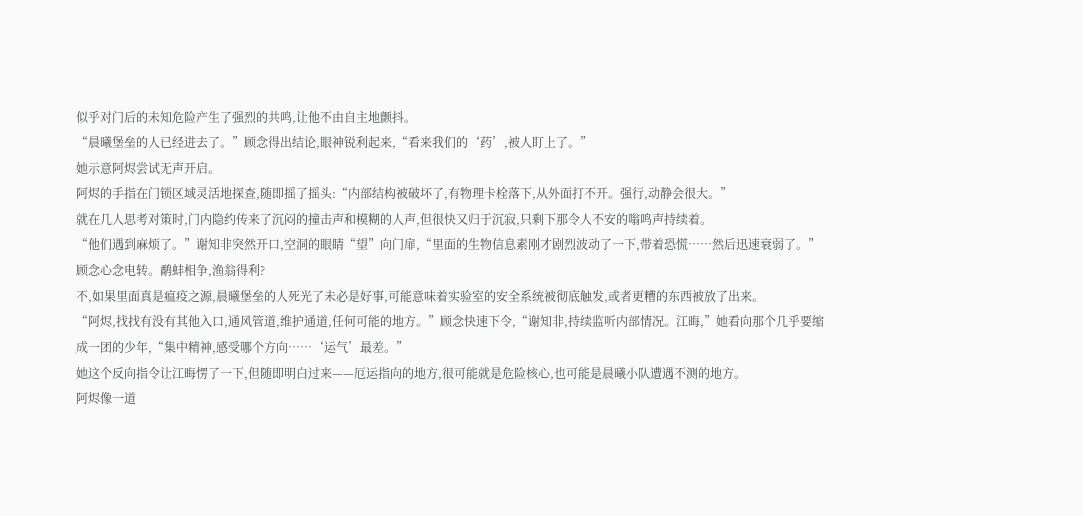似乎对门后的未知危险产生了强烈的共鸣,让他不由自主地颤抖。
“晨曦堡垒的人已经进去了。”顾念得出结论,眼神锐利起来,“看来我们的‘药’,被人盯上了。”
她示意阿烬尝试无声开启。
阿烬的手指在门锁区域灵活地探查,随即摇了摇头:“内部结构被破坏了,有物理卡栓落下,从外面打不开。强行,动静会很大。”
就在几人思考对策时,门内隐约传来了沉闷的撞击声和模糊的人声,但很快又归于沉寂,只剩下那令人不安的嗡鸣声持续着。
“他们遇到麻烦了。”谢知非突然开口,空洞的眼睛“望”向门扉,“里面的生物信息素刚才剧烈波动了一下,带着恐慌……然后迅速衰弱了。”
顾念心念电转。鹬蚌相争,渔翁得利?
不,如果里面真是瘟疫之源,晨曦堡垒的人死光了未必是好事,可能意味着实验室的安全系统被彻底触发,或者更糟的东西被放了出来。
“阿烬,找找有没有其他入口,通风管道,维护通道,任何可能的地方。”顾念快速下令,“谢知非,持续监听内部情况。江晦,”她看向那个几乎要缩成一团的少年,“集中精神,感受哪个方向……‘运气’最差。”
她这个反向指令让江晦愣了一下,但随即明白过来——厄运指向的地方,很可能就是危险核心,也可能是晨曦小队遭遇不测的地方。
阿烬像一道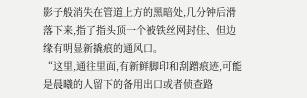影子般消失在管道上方的黑暗处,几分钟后滑落下来,指了指头顶一个被铁丝网封住、但边缘有明显新撬痕的通风口。
“这里,通往里面,有新鲜脚印和刮蹭痕迹,可能是晨曦的人留下的备用出口或者侦查路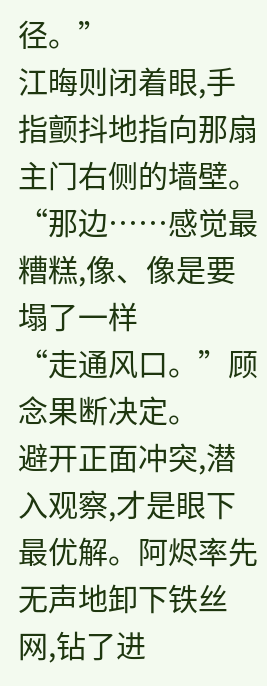径。”
江晦则闭着眼,手指颤抖地指向那扇主门右侧的墙壁。
“那边……感觉最糟糕,像、像是要塌了一样
“走通风口。”顾念果断决定。
避开正面冲突,潜入观察,才是眼下最优解。阿烬率先无声地卸下铁丝网,钻了进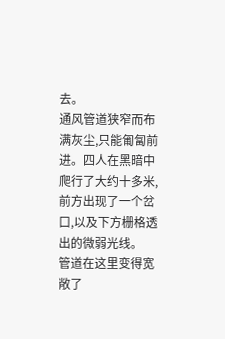去。
通风管道狭窄而布满灰尘,只能匍匐前进。四人在黑暗中爬行了大约十多米,前方出现了一个岔口,以及下方栅格透出的微弱光线。
管道在这里变得宽敞了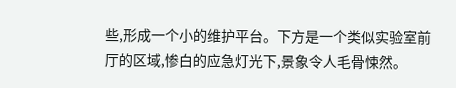些,形成一个小的维护平台。下方是一个类似实验室前厅的区域,惨白的应急灯光下,景象令人毛骨悚然。